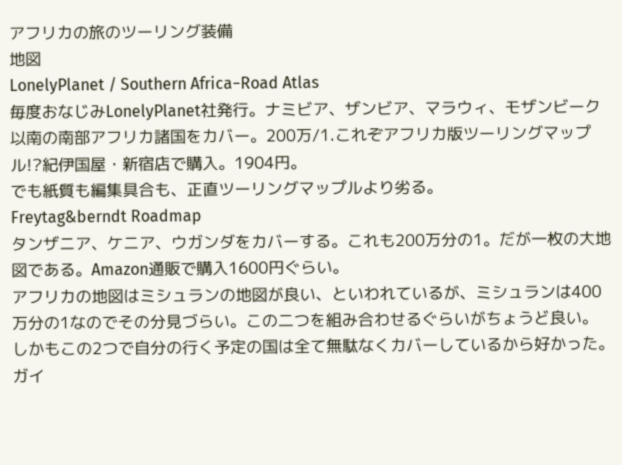アフリカの旅のツーリング装備
地図
LonelyPlanet / Southern Africa−Road Atlas
毎度おなじみLonelyPlanet社発行。ナミビア、ザンビア、マラウィ、モザンビーク以南の南部アフリカ諸国をカバー。200万/1.これぞアフリカ版ツーリングマップル!?紀伊国屋・新宿店で購入。1904円。
でも紙質も編集具合も、正直ツーリングマップルより劣る。
Freytag&berndt Roadmap
タンザニア、ケニア、ウガンダをカバーする。これも200万分の1。だが一枚の大地図である。Amazon通販で購入1600円ぐらい。
アフリカの地図はミシュランの地図が良い、といわれているが、ミシュランは400万分の1なのでその分見づらい。この二つを組み合わせるぐらいがちょうど良い。
しかもこの2つで自分の行く予定の国は全て無駄なくカバーしているから好かった。
ガイ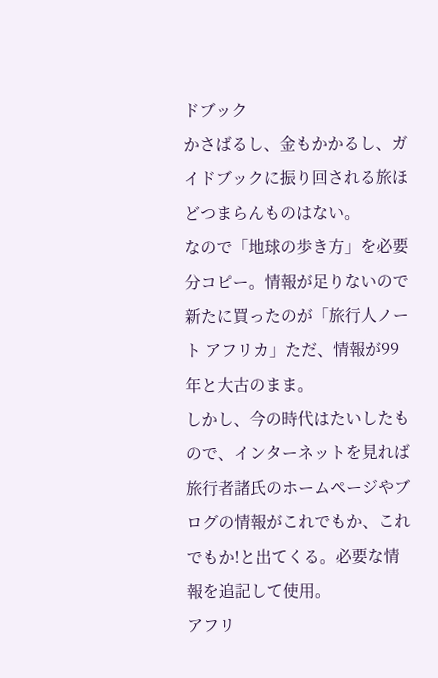ドブック
かさばるし、金もかかるし、ガイドブックに振り回される旅ほどつまらんものはない。
なので「地球の歩き方」を必要分コピー。情報が足りないので新たに買ったのが「旅行人ノート アフリカ」ただ、情報が99年と大古のまま。
しかし、今の時代はたいしたもので、インターネットを見れば旅行者諸氏のホームページやブログの情報がこれでもか、これでもか!と出てくる。必要な情報を追記して使用。
アフリ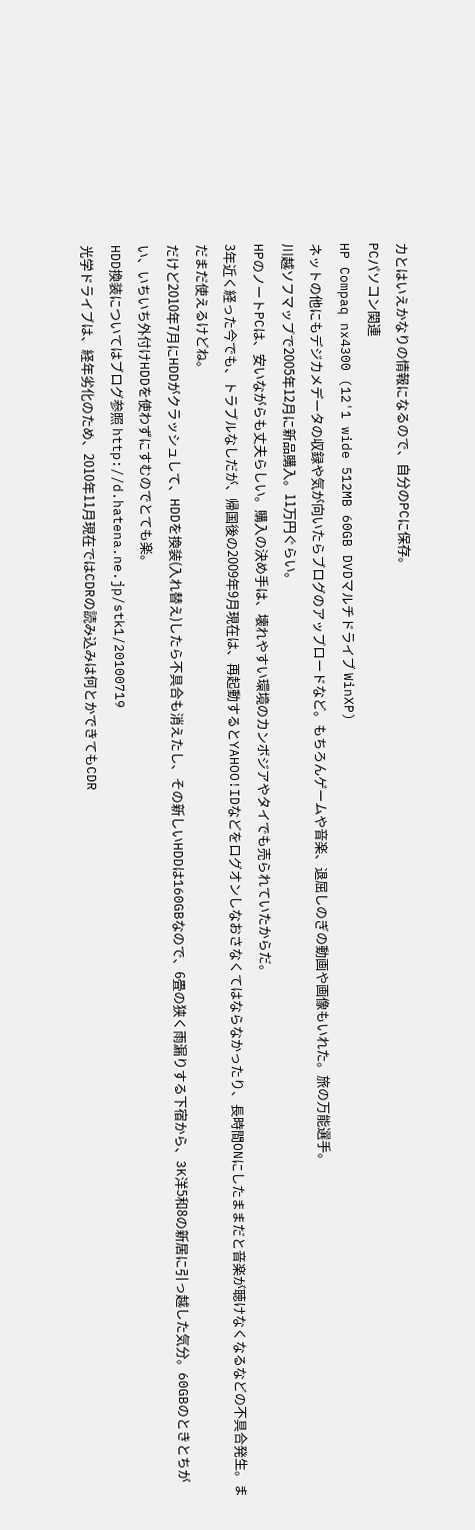カとはいえかなりの情報になるので、自分のPCに保存。
PCパソコン関連
HP Compaq nx4300 (12'1 wide 512MB 60GB DVDマルチドライブ WinXP)
ネットの他にもデジカメデータの収録や気が向いたらブログのアップロードなど。もちろんゲームや音楽、退屈しのぎの動画や画像もいれた。旅の万能選手。
川越ソフマップで2005年12月に新品購入。11万円ぐらい。
HPのノートPCは、安いながらも丈夫らしい。購入の決め手は、壊れやすい環境のカンボジアやタイでも売られていたからだ。
3年近く経った今でも、トラブルなしだが、帰国後の2009年9月現在は、再起動するとYAHOO!IDなどをログオンしなおさなくてはならなかったり、長時間ONにしたままだと音楽が聴けなくなるなどの不具合発生。まだまだ使えるけどね。
だけど2010年7月にHDDがクラッシュして、HDDを換装(入れ替え)したら不具合も消えたし、その新しいHDDは160GBなので、6畳の狭く雨漏りする下宿から、3K洋5和8の新居に引っ越した気分。60GBのときとちがい、いちいち外付けHDDを使わずにすむのでとても楽。
HDD換装についてはブログ参照 http://d.hatena.ne.jp/stk1/20100719
光学ドライブは、経年劣化のため、2010年11月現在ではCDRの読み込みは何とかできてもCDR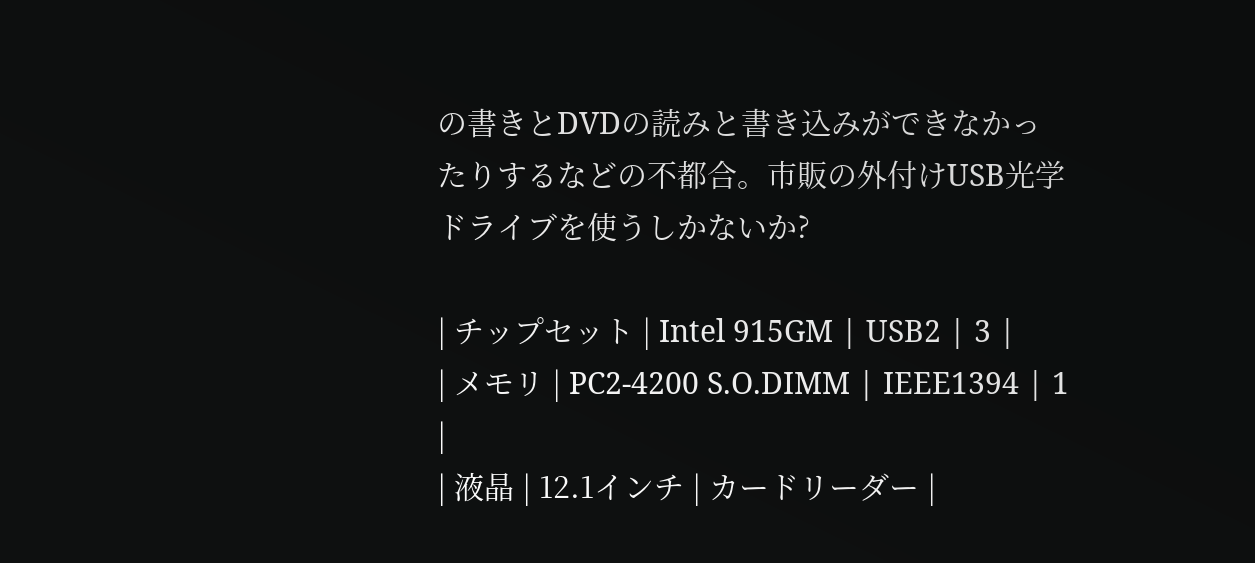の書きとDVDの読みと書き込みができなかったりするなどの不都合。市販の外付けUSB光学ドライブを使うしかないか?

| チップセット | Intel 915GM | USB2 | 3 |
| メモリ | PC2-4200 S.O.DIMM | IEEE1394 | 1 |
| 液晶 | 12.1インチ | カードリーダー |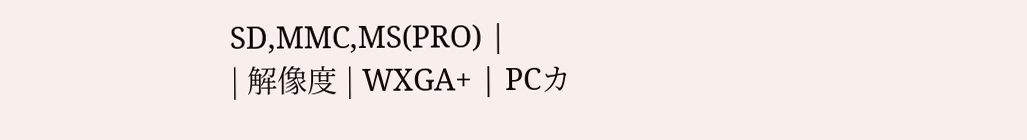SD,MMC,MS(PRO) |
| 解像度 | WXGA+ | PCカ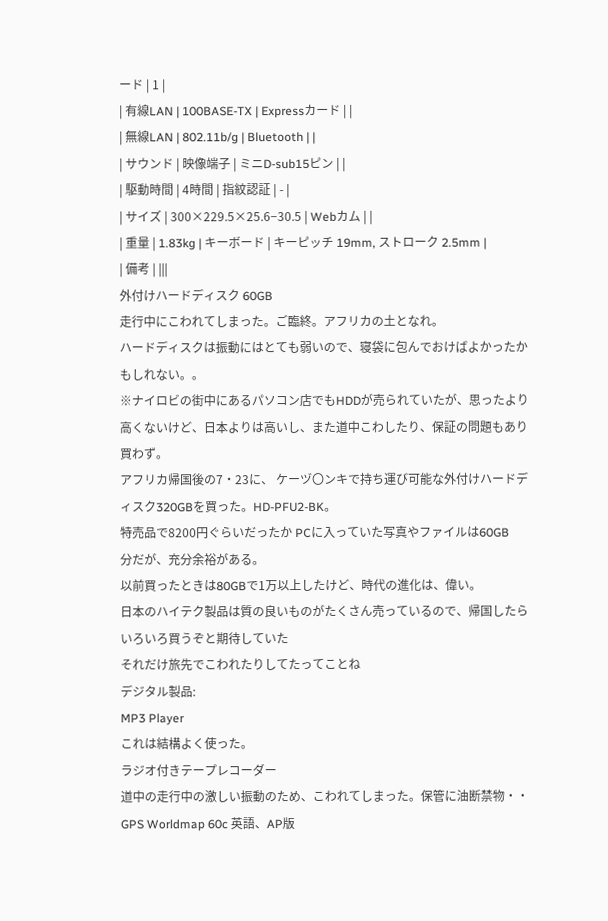ード | 1 |
| 有線LAN | 100BASE-TX | Expressカード | |
| 無線LAN | 802.11b/g | Bluetooth | |
| サウンド | 映像端子 | ミニD-sub15ピン | |
| 駆動時間 | 4時間 | 指紋認証 | - |
| サイズ | 300×229.5×25.6−30.5 | Webカム | |
| 重量 | 1.83kg | キーボード | キーピッチ 19mm, ストローク 2.5mm |
| 備考 | |||
外付けハードディスク 60GB
走行中にこわれてしまった。ご臨終。アフリカの土となれ。
ハードディスクは振動にはとても弱いので、寝袋に包んでおけばよかったかもしれない。。
※ナイロビの街中にあるパソコン店でもHDDが売られていたが、思ったより高くないけど、日本よりは高いし、また道中こわしたり、保証の問題もあり買わず。
アフリカ帰国後の7・23に、 ケーヅ〇ンキで持ち運び可能な外付けハードディスク320GBを買った。HD-PFU2-BK。
特売品で8200円ぐらいだったか PCに入っていた写真やファイルは60GB
分だが、充分余裕がある。
以前買ったときは80GBで1万以上したけど、時代の進化は、偉い。
日本のハイテク製品は質の良いものがたくさん売っているので、帰国したらいろいろ買うぞと期待していた
それだけ旅先でこわれたりしてたってことね
デジタル製品:
MP3 Player
これは結構よく使った。
ラジオ付きテープレコーダー
道中の走行中の激しい振動のため、こわれてしまった。保管に油断禁物・・
GPS Worldmap 60c 英語、AP版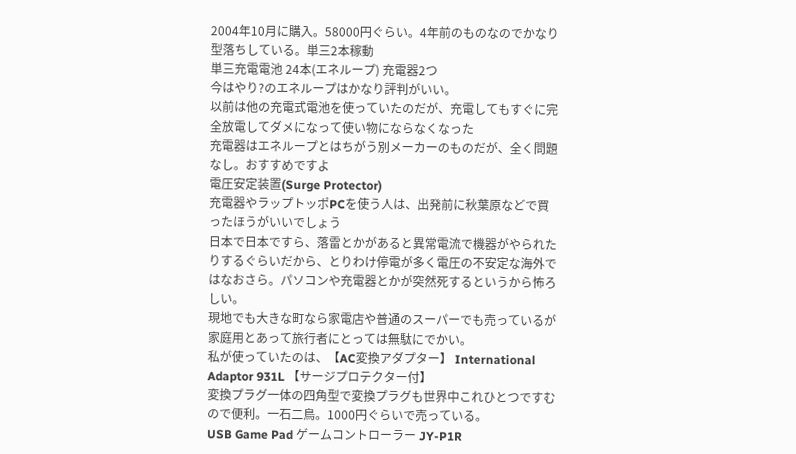2004年10月に購入。58000円ぐらい。4年前のものなのでかなり型落ちしている。単三2本稼動
単三充電電池 24本(エネループ) 充電器2つ
今はやり?のエネループはかなり評判がいい。
以前は他の充電式電池を使っていたのだが、充電してもすぐに完全放電してダメになって使い物にならなくなった
充電器はエネループとはちがう別メーカーのものだが、全く問題なし。おすすめですよ
電圧安定装置(Surge Protector)
充電器やラップトッポPCを使う人は、出発前に秋葉原などで買ったほうがいいでしょう
日本で日本ですら、落雷とかがあると異常電流で機器がやられたりするぐらいだから、とりわけ停電が多く電圧の不安定な海外ではなおさら。パソコンや充電器とかが突然死するというから怖ろしい。
現地でも大きな町なら家電店や普通のスーパーでも売っているが家庭用とあって旅行者にとっては無駄にでかい。
私が使っていたのは、【AC変換アダプター】 International Adaptor 931L 【サージプロテクター付】
変換プラグ一体の四角型で変換プラグも世界中これひとつですむので便利。一石二鳥。1000円ぐらいで売っている。
USB Game Pad ゲームコントローラー JY-P1R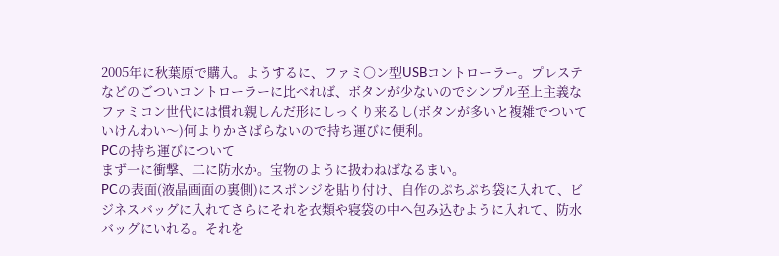2005年に秋葉原で購入。ようするに、ファミ〇ン型USBコントローラー。プレステなどのごついコントローラーに比べれば、ボタンが少ないのでシンプル至上主義なファミコン世代には慣れ親しんだ形にしっくり来るし(ボタンが多いと複雑でついていけんわい〜)何よりかさばらないので持ち運びに便利。
PCの持ち運びについて
まず一に衝撃、二に防水か。宝物のように扱わねばなるまい。
PCの表面(液晶画面の裏側)にスポンジを貼り付け、自作のぷちぷち袋に入れて、ビジネスバッグに入れてさらにそれを衣類や寝袋の中へ包み込むように入れて、防水バッグにいれる。それを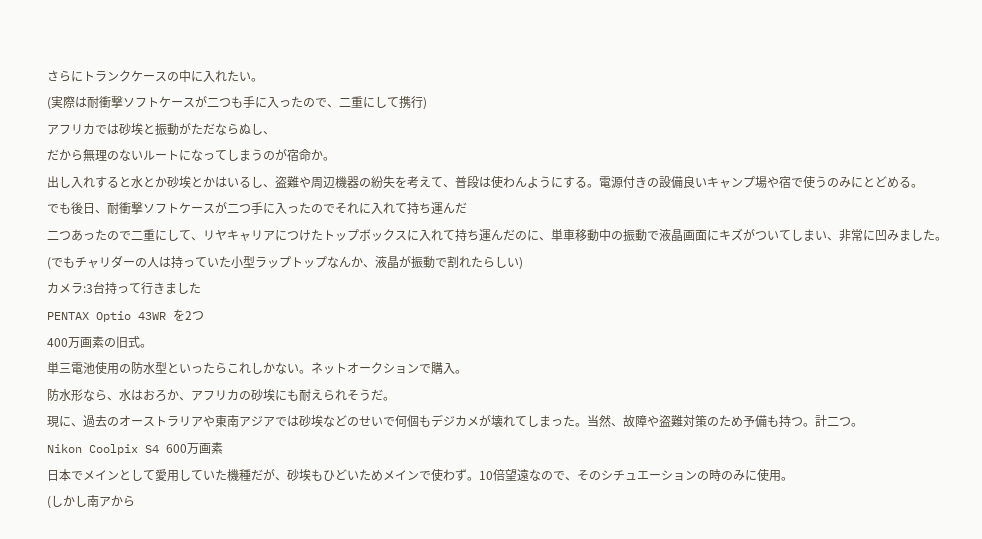さらにトランクケースの中に入れたい。
(実際は耐衝撃ソフトケースが二つも手に入ったので、二重にして携行)
アフリカでは砂埃と振動がただならぬし、
だから無理のないルートになってしまうのが宿命か。
出し入れすると水とか砂埃とかはいるし、盗難や周辺機器の紛失を考えて、普段は使わんようにする。電源付きの設備良いキャンプ場や宿で使うのみにとどめる。
でも後日、耐衝撃ソフトケースが二つ手に入ったのでそれに入れて持ち運んだ
二つあったので二重にして、リヤキャリアにつけたトップボックスに入れて持ち運んだのに、単車移動中の振動で液晶画面にキズがついてしまい、非常に凹みました。
(でもチャリダーの人は持っていた小型ラップトップなんか、液晶が振動で割れたらしい)
カメラ:3台持って行きました
PENTAX Optio 43WR を2つ
400万画素の旧式。
単三電池使用の防水型といったらこれしかない。ネットオークションで購入。
防水形なら、水はおろか、アフリカの砂埃にも耐えられそうだ。
現に、過去のオーストラリアや東南アジアでは砂埃などのせいで何個もデジカメが壊れてしまった。当然、故障や盗難対策のため予備も持つ。計二つ。
Nikon Coolpix S4 600万画素
日本でメインとして愛用していた機種だが、砂埃もひどいためメインで使わず。10倍望遠なので、そのシチュエーションの時のみに使用。
(しかし南アから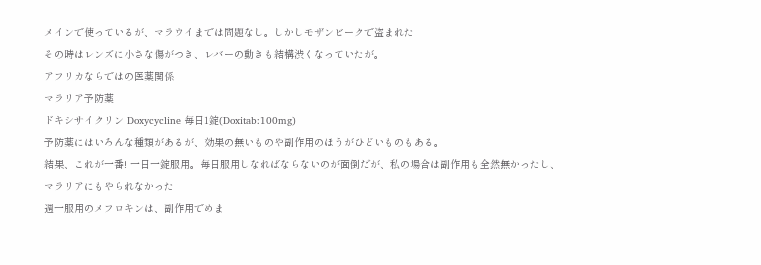メインで使っているが、マラウイまでは問題なし。しかしモザンビークで盗まれた
その時はレンズに小さな傷がつき、レバーの動きも結構渋くなっていたが。
アフリカならではの医薬関係
マラリア予防薬
ドキシサイクリン Doxycycline 毎日1錠(Doxitab:100mg)
予防薬にはいろんな種類があるが、効果の無いものや副作用のほうがひどいものもある。
結果、これが一番! 一日一錠服用。毎日服用しなればならないのが面倒だが、私の場合は副作用も全然無かったし、マラリアにもやられなかった
週一服用のメフロキンは、副作用でめま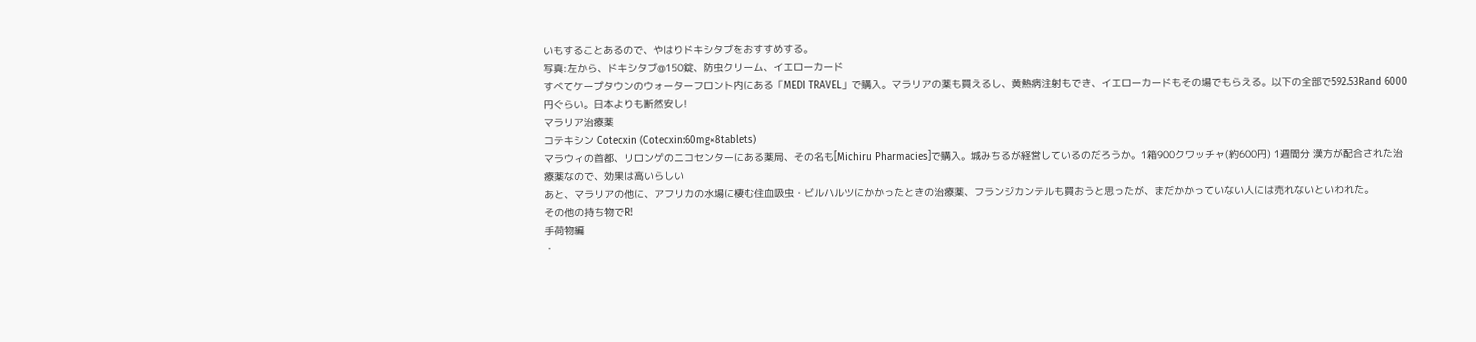いもすることあるので、やはりドキシタブをおすすめする。
写真:左から、ドキシタブ@150錠、防虫クリーム、イエローカード
すべてケープタウンのウォーターフロント内にある「MEDI TRAVEL」で購入。マラリアの薬も買えるし、黄熱病注射もでき、イエローカードもその場でもらえる。以下の全部で592.53Rand 6000円ぐらい。日本よりも断然安し!
マラリア治療薬
コテキシン Cotecxin (Cotecxin:60mg×8tablets)
マラウィの首都、リロンゲのニコセンターにある薬局、その名も[Michiru Pharmacies]で購入。城みちるが経営しているのだろうか。1箱900クワッチャ(約600円) 1週間分 漢方が配合された治療薬なので、効果は高いらしい
あと、マラリアの他に、アフリカの水場に棲む住血吸虫・ビルハルツにかかったときの治療薬、フランジカンテルも買おうと思ったが、まだかかっていない人には売れないといわれた。
その他の持ち物でR!
手荷物編
・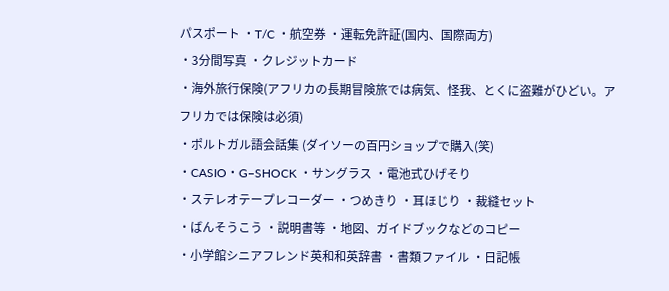パスポート ・T/C ・航空券 ・運転免許証(国内、国際両方)
・3分間写真 ・クレジットカード
・海外旅行保険(アフリカの長期冒険旅では病気、怪我、とくに盗難がひどい。アフリカでは保険は必須)
・ポルトガル語会話集 (ダイソーの百円ショップで購入(笑)
・CASIO・G−SHOCK ・サングラス ・電池式ひげそり
・ステレオテープレコーダー ・つめきり ・耳ほじり ・裁縫セット
・ばんそうこう ・説明書等 ・地図、ガイドブックなどのコピー
・小学館シニアフレンド英和和英辞書 ・書類ファイル ・日記帳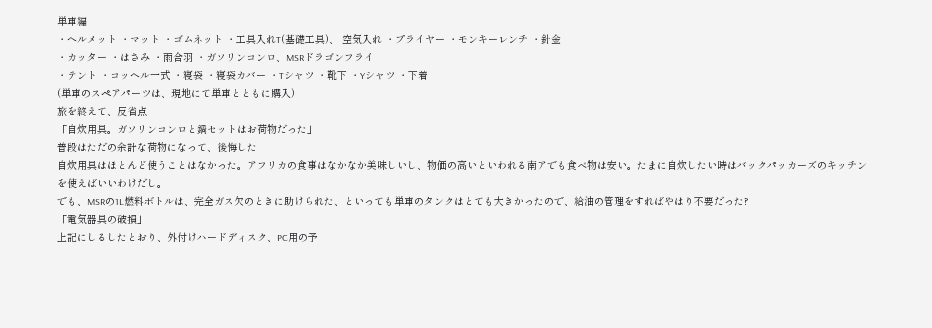単車編
・ヘルメット ・マット ・ゴムネット ・工具入れT(基礎工具)、 空気入れ ・プライヤー ・モンキーレンチ ・針金
・カッター ・はさみ ・雨合羽 ・ガソリンコンロ、MSRドラゴンフライ
・テント ・コッヘル一式 ・寝袋 ・寝袋カバー ・Tシャツ ・靴下 ・Yシャツ ・下着
(単車のスペアパーツは、現地にて単車とともに購入)
旅を終えて、反省点
「自炊用具。ガソリンコンロと鍋セットはお荷物だった」
普段はただの余計な荷物になって、後悔した
自炊用具はほとんど使うことはなかった。アフリカの食事はなかなか美味しいし、物価の高いといわれる南アでも食べ物は安い。たまに自炊したい時はバックパッカーズのキッチンを使えばいいわけだし。
でも、MSRの1L燃料ボトルは、完全ガス欠のときに助けられた、といっても単車のタンクはとても大きかったので、給油の管理をすればやはり不要だった?
「電気器具の破損」
上記にしるしたとおり、外付けハードディスク、PC用の予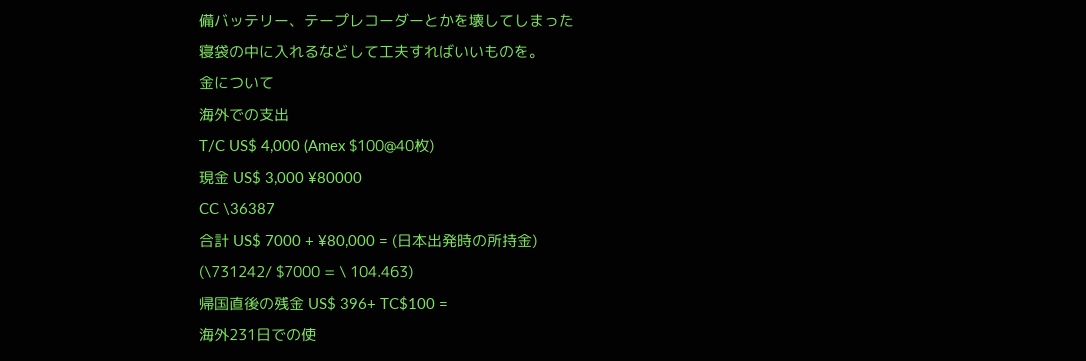備バッテリー、テープレコーダーとかを壊してしまった
寝袋の中に入れるなどして工夫すればいいものを。
金について
海外での支出
T/C US$ 4,000 (Amex $100@40枚)
現金 US$ 3,000 ¥80000
CC \36387
合計 US$ 7000 + ¥80,000 = (日本出発時の所持金)
(\731242/ $7000 = \ 104.463)
帰国直後の残金 US$ 396+ TC$100 =
海外231日での使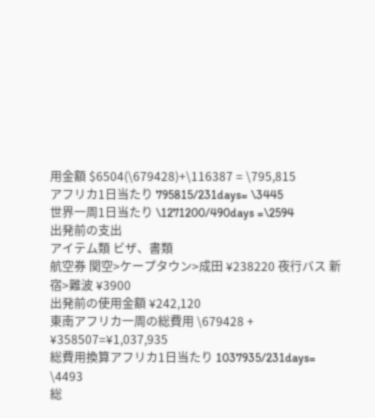用金額 $6504(\679428)+\116387 = \795,815
アフリカ1日当たり 795815/231days= \3445
世界一周1日当たり \1271200/490days =\2594
出発前の支出
アイテム類 ビザ、書類
航空券 関空>ケープタウン>成田 ¥238220 夜行バス 新宿>難波 ¥3900
出発前の使用金額 ¥242,120
東南アフリカ一周の総費用 \679428 + ¥358507=¥1,037,935
総費用換算アフリカ1日当たり 1037935/231days= \4493
総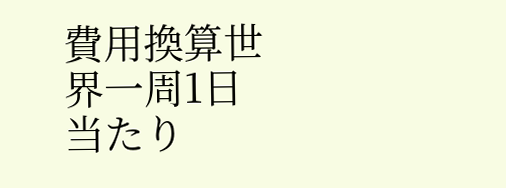費用換算世界一周1日当たり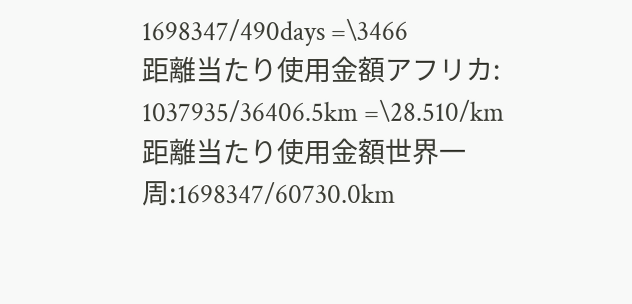1698347/490days =\3466
距離当たり使用金額アフリカ: 1037935/36406.5km =\28.510/km
距離当たり使用金額世界一周:1698347/60730.0km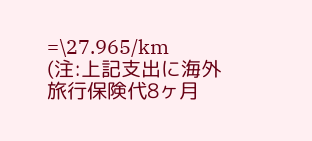=\27.965/km
(注:上記支出に海外旅行保険代8ヶ月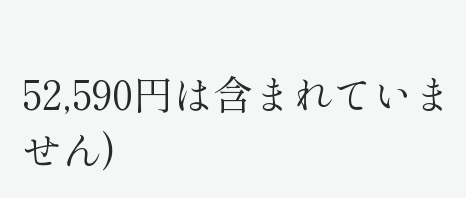52,590円は含まれていません)